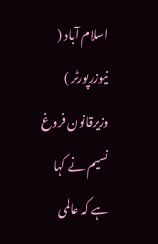اسلام آباد ( نیوزرپورٹر ) وزیرقانون فروغ نسیم نے کہا ہے کہ عالمی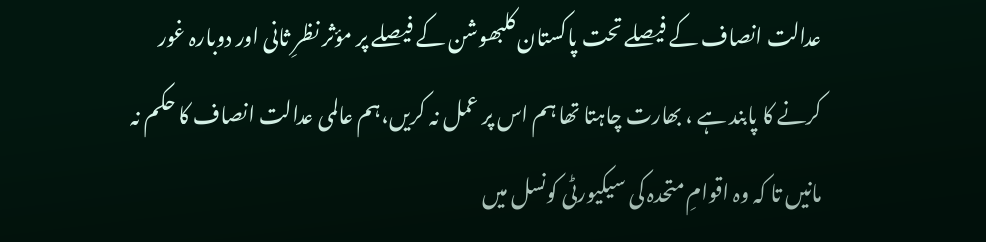عدالت انصاف کے فیصلے تحت پاکستان کلبھوشن کے فیصلے پر مؤثر نظرِ ثانی اور دوبارہ غور کرنے کا پابند ہے ، بھارت چاہتا تھا ہم اس پر عمل نہ کریں،ہم عالمی عدالت انصاف کا حکم نہ مانیں تا کہ وہ اقوامِ متحدہ کی سیکیورٹی کونسل میں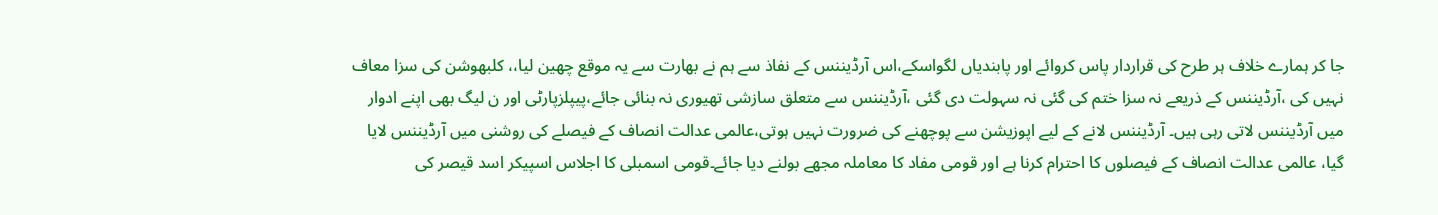جا کر ہمارے خلاف ہر طرح کی قراردار پاس کروائے اور پابندیاں لگواسکے،اس آرڈیننس کے نفاذ سے ہم نے بھارت سے یہ موقع چھین لیا،، کلبھوشن کی سزا معاف نہیں کی ،آرڈیننس کے ذریعے نہ سزا ختم کی گئی نہ سہولت دی گئی ،آرڈیننس سے متعلق سازشی تھیوری نہ بنائی جائے،پیپلزپارٹی اور ن لیگ بھی اپنے ادوار میں آرڈیننس لاتی رہی ہیں۔ آرڈیننس لانے کے لیے اپوزیشن سے پوچھنے کی ضرورت نہیں ہوتی،عالمی عدالت انصاف کے فیصلے کی روشنی میں آرڈیننس لایا گیا، عالمی عدالت انصاف کے فیصلوں کا احترام کرنا ہے اور قومی مفاد کا معاملہ مجھے بولنے دیا جائے۔قومی اسمبلی کا اجلاس اسپیکر اسد قیصر کی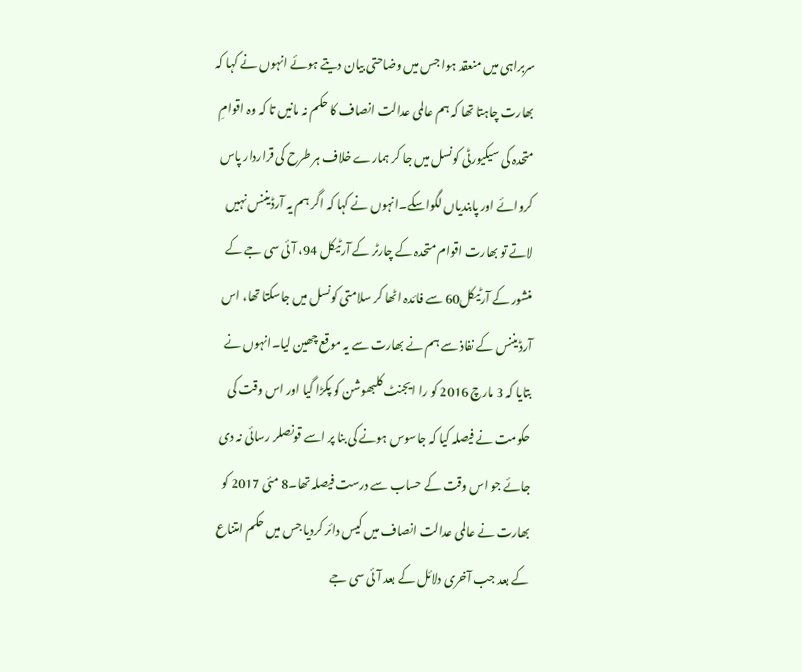سربراہی میں منعقد ہوا جس میں وضاحتی بیان دیتے ہوئے انہوں نے کہا کہ بھارت چاہتا تھا کہ ہم عالمی عدالت انصاف کا حکم نہ مانیں تا کہ وہ اقوامِ متحدہ کی سیکیورٹی کونسل میں جا کر ہمارے خلاف ہر طرح کی قراردار پاس کروائے اور پابندیاں لگواسکے۔انہوں نے کہا کہ اگر ہم یہ آرڈیننس نہیں لاتے تو بھارت اقوام متحدہ کے چارٹر کے آرٹیکل 94، آئی سی جے کے منشور کے آرٹیکل60 سے فائدہ اٹھا کر سلامتی کونسل میں جاسکتا تھا، اس آرڈیننس کے نفاذ سے ہم نے بھارت سے یہ موقع چھین لیا۔انہوں نے بتایا کہ 3 مارچ 2016 کو را ایجنٹ کلبھوشن کو پکڑا گیا اور اس وقت کی حکومت نے فیصلہ کیا کہ جاسوس ہونے کی بنا پر اسے قونصلر رسائی نہ دی جائے جو اس وقت کے حساب سے درست فیصلہ تھا۔8 مئی 2017 کو بھارت نے عالمی عدالت انصاف میں کیس دائر کردیا جس میں حکم امتناع کے بعد جب آخری دلائل کے بعد آئی سی جے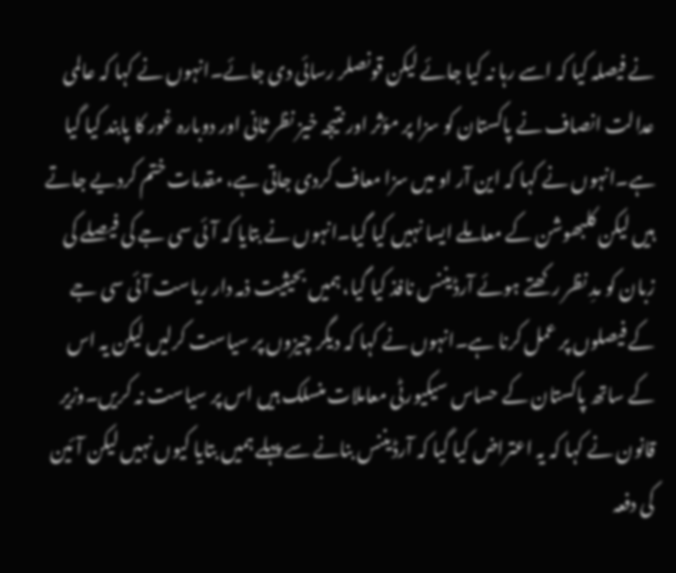نے فیصلہ کیا کہ اسے رہا نہ کیا جائے لیکن قونصلر رسائی دی جائے۔انہوں نے کہا کہ عالمی عدالت انصاف نے پاکستان کو سزا پر مؤثر اور نتیجہ خیز نظر ثانی اور دوبارہ غور کا پابند کیا گیا ہے۔انہوں نے کہا کہ این آر او میں سزا معاف کردی جاتی ہے، مقدمات ختم کردیے جاتے ہیں لیکن کلبھوشن کے معاملے ایسا نہیں کیا گیا۔انہوں نے بتایا کہ آئی سی جے کی فیصلے کی زبان کو مدِ نظر رکھتے ہوئے آرڈیننس نافذ کیا گیا، ہمیں بحیثیت ذمہ دار ریاست آئی سی جے کے فیصلوں پر عمل کرنا ہے۔انہوں نے کہا کہ دیگر چیزوں پر سیاست کرلیں لیکن یہ اس کے ساتھ پاکستان کے حساس سیکیورٹی معاملات منسلک ہیں اس پر سیاست نہ کریں۔وزیر قانون نے کہا کہ یہ اعتراض کیا گیا کہ آرڈیننس بنانے سے پہلے ہمیں بتایا کیوں نہیں لیکن آئین کی دفعہ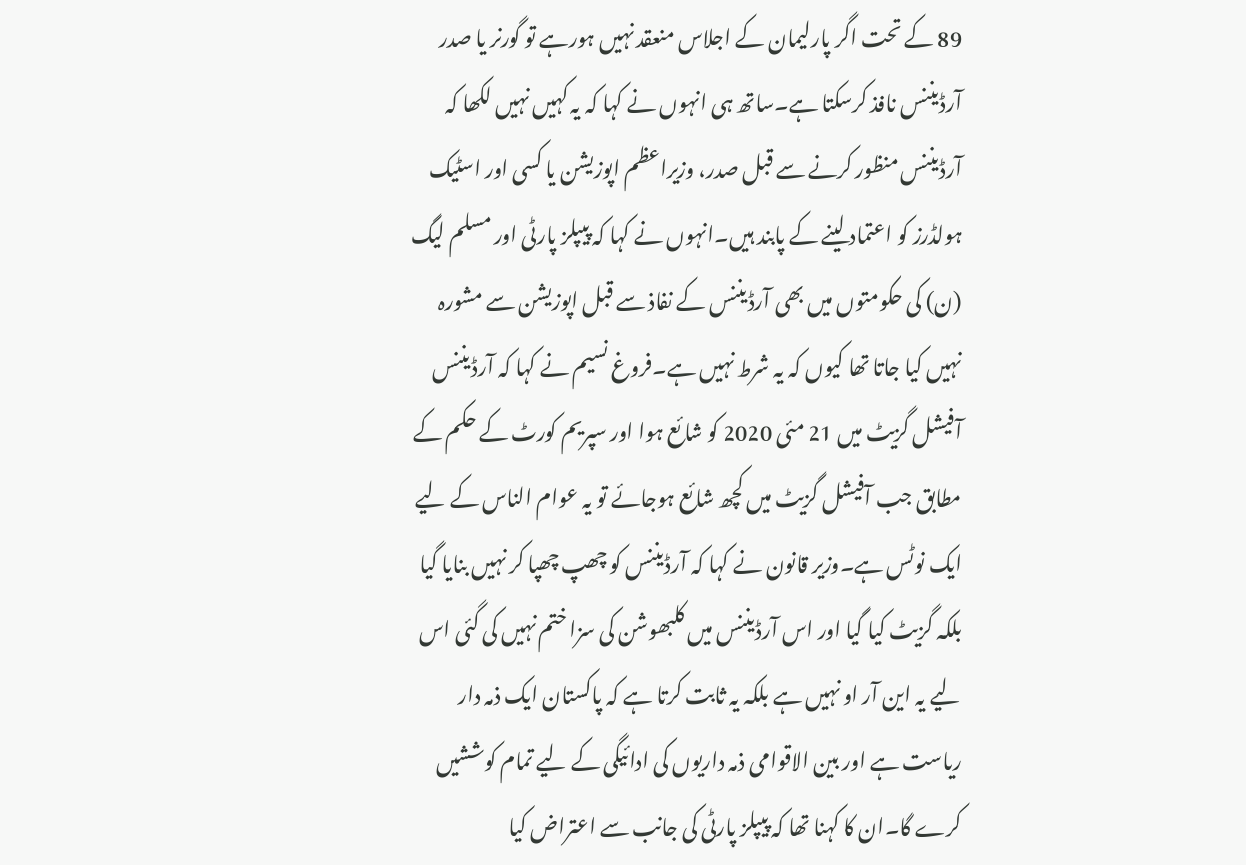89 کے تحت اگر پارلیمان کے اجلاس منعقد نہیں ہورہے تو گورنر یا صدر آرڈیننس نافذ کرسکتا ہے۔ساتھ ہی انہوں نے کہا کہ یہ کہیں نہیں لکھا کہ آرڈیننس منظور کرنے سے قبل صدر، وزیراعظم اپوزیشن یا کسی اور اسٹیک ہولڈرز کو اعتماد لینے کے پابند ہیں۔انہوں نے کہا کہ پیپلز پارٹی اور مسلم لیگ (ن) کی حکومتوں میں بھی آرڈیننس کے نفاذ سے قبل اپوزیشن سے مشورہ نہیں کیا جاتا تھا کیوں کہ یہ شرط نہیں ہے۔فروغ نسیم نے کہا کہ آرڈیننس آفیشل گزیٹ میں 21 مئی 2020 کو شائع ہوا اور سپریم کورٹ کے حکم کے مطابق جب آفیشل گزیٹ میں کچھ شائع ہوجائے تو یہ عوام الناس کے لیے ایک نوٹس ہے۔وزیر قانون نے کہا کہ آرڈیننس کو چھپ چھپا کر نہیں بنایا گیا بلکہ گزیٹ کیا گیا اور اس آرڈیننس میں کلبھوشن کی سزا ختم نہیں کی گئی اس لیے یہ این آر او نہیں ہے بلکہ یہ ثابت کرتا ہے کہ پاکستان ایک ذمہ دار ریاست ہے اور بین الاقوامی ذمہ داریوں کی ادائیگی کے لیے تمام کوششیں کرے گا۔ان کا کہنا تھا کہ پیپلز پارٹی کی جانب سے اعتراض کیا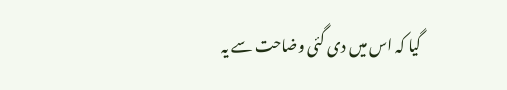گیا کہ اس میں دی گئی وضاحت سے یہ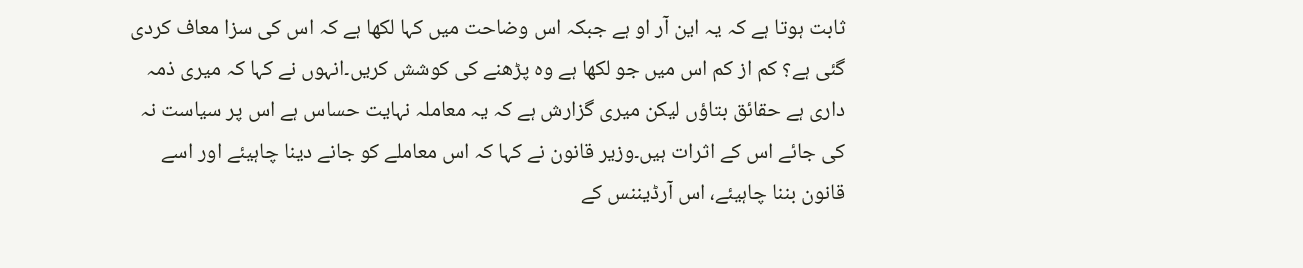ثابت ہوتا ہے کہ یہ این آر او ہے جبکہ اس وضاحت میں کہا لکھا ہے کہ اس کی سزا معاف کردی گئی ہے؟ کم از کم اس میں جو لکھا ہے وہ پڑھنے کی کوشش کریں۔انہوں نے کہا کہ میری ذمہ داری ہے حقائق بتاؤں لیکن میری گزارش ہے کہ یہ معاملہ نہایت حساس ہے اس پر سیاست نہ کی جائے اس کے اثرات ہیں۔وزیر قانون نے کہا کہ اس معاملے کو جانے دینا چاہیئے اور اسے قانون بننا چاہیئے، اس آرڈیننس کے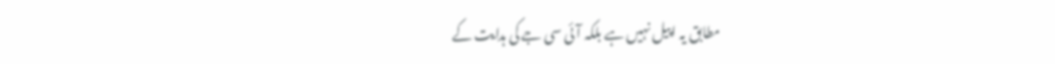مطابق یہ اپیل نہیں ہے بلکہ آئی سی جے کی ہدایت کے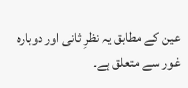عین کے مطابق یہ نظرِ ثانی اور دوبارہ غور سے متعلق ہے۔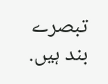تبصرے بند ہیں.